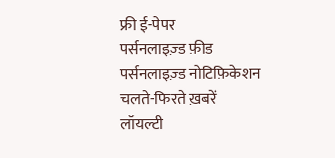फ्री ई-पेपर
पर्सनलाइज़्ड फ़ीड
पर्सनलाइज़्ड नोटिफ़िकेशन
चलते-फिरते ख़बरें
लॉयल्टी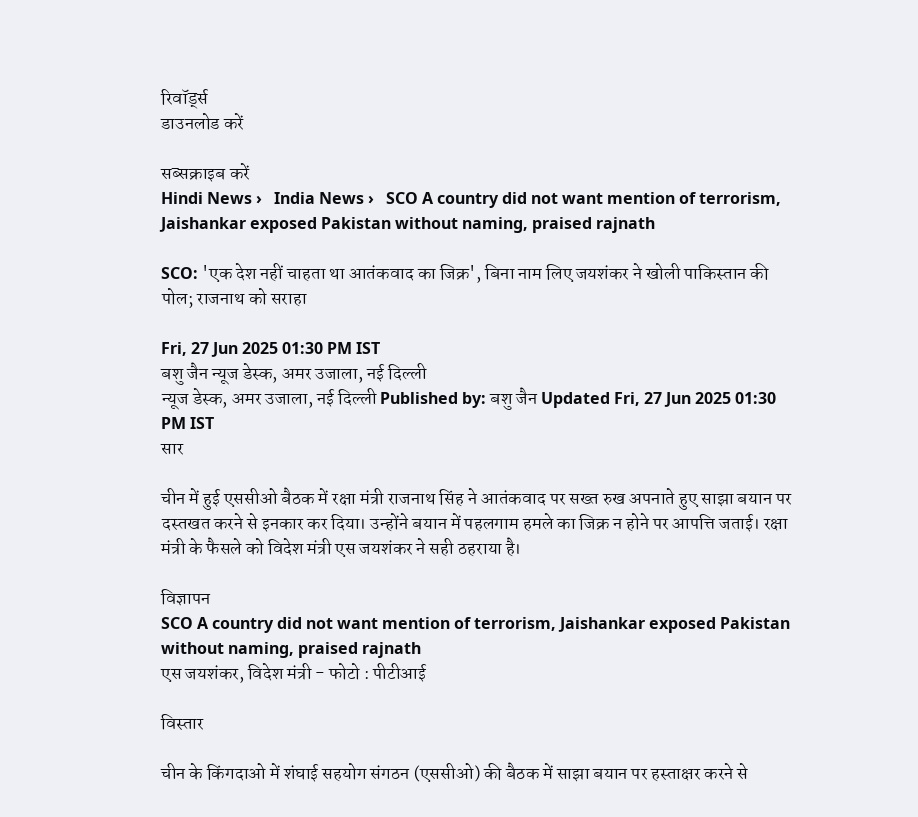रिवॉर्ड्स
डाउनलोड करें

सब्सक्राइब करें
Hindi News ›   India News ›   SCO A country did not want mention of terrorism, Jaishankar exposed Pakistan without naming, praised rajnath

SCO: 'एक देश नहीं चाहता था आतंकवाद का जिक्र', बिना नाम लिए जयशंकर ने खोली पाकिस्तान की पोल; राजनाथ को सराहा

Fri, 27 Jun 2025 01:30 PM IST
बशु जैन न्यूज डेस्क, अमर उजाला, नई दिल्ली
न्यूज डेस्क, अमर उजाला, नई दिल्ली Published by: बशु जैन Updated Fri, 27 Jun 2025 01:30 PM IST
सार

चीन में हुई एससीओ बैठक में रक्षा मंत्री राजनाथ सिंह ने आतंकवाद पर सख्त रुख अपनाते हुए साझा बयान पर दस्तखत करने से इनकार कर दिया। उन्होंने बयान में पहलगाम हमले का जिक्र न होने पर आपत्ति जताई। रक्षा मंत्री के फैसले को विदेश मंत्री एस जयशंकर ने सही ठहराया है।

विज्ञापन
SCO A country did not want mention of terrorism, Jaishankar exposed Pakistan without naming, praised rajnath
एस जयशंकर, विदेश मंत्री - फोटो : पीटीआई

विस्तार

चीन के किंगदाओ में शंघाई सहयोग संगठन (एससीओ) की बैठक में साझा बयान पर हस्ताक्षर करने से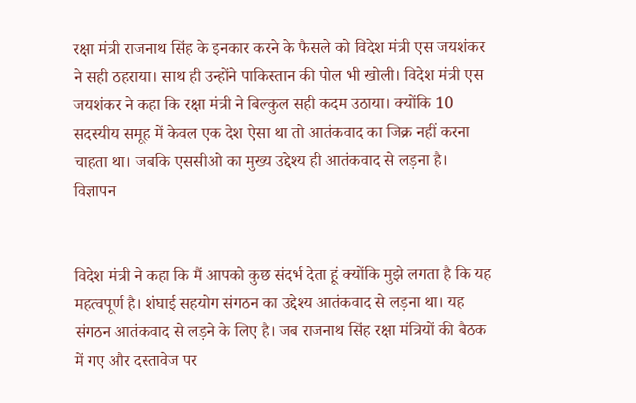रक्षा मंत्री राजनाथ सिंह के इनकार करने के फैसले को विदेश मंत्री एस जयशंकर ने सही ठहराया। साथ ही उन्होंने पाकिस्तान की पोल भी खोली। विदेश मंत्री एस जयशंकर ने कहा कि रक्षा मंत्री ने बिल्कुल सही कदम उठाया। क्योंकि 10 सदस्यीय समूह में केवल एक देश ऐसा था तो आतंकवाद का जिक्र नहीं करना चाहता था। जबकि एससीओ का मुख्य उद्देश्य ही आतंकवाद से लड़ना है।
विज्ञापन


विदेश मंत्री ने कहा कि मैं आपको कुछ संदर्भ देता हूं क्योंकि मुझे लगता है कि यह महत्वपूर्ण है। शंघाई सहयोग संगठन का उद्देश्य आतंकवाद से लड़ना था। यह संगठन आतंकवाद से लड़ने के लिए है। जब राजनाथ सिंह रक्षा मंत्रियों की बैठक में गए और दस्तावेज पर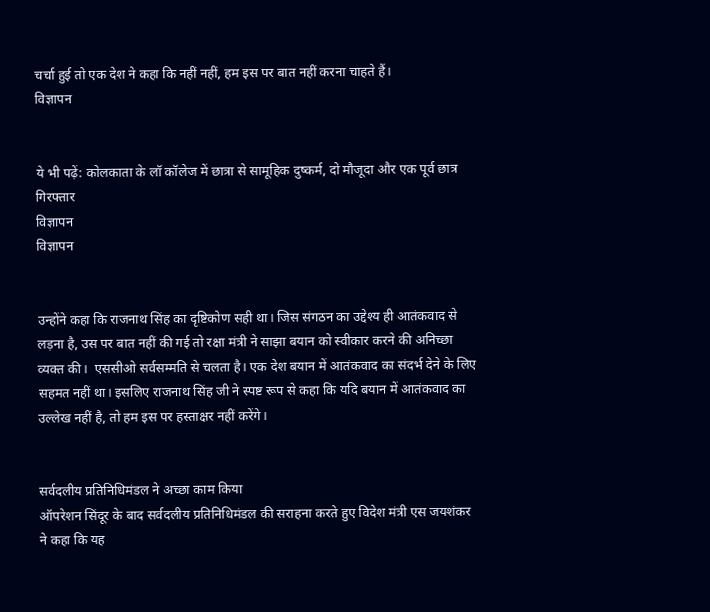चर्चा हुई तो एक देश ने कहा कि नहीं नहीं, हम इस पर बात नहीं करना चाहते हैं।
विज्ञापन


ये भी पढ़ें: कोलकाता के लॉ कॉलेज में छात्रा से सामूहिक दुष्कर्म, दो मौजूदा और एक पूर्व छात्र गिरफ्तार
विज्ञापन
विज्ञापन


उन्होंने कहा कि राजनाथ सिंह का दृष्टिकोण सही था। जिस संगठन का उद्देश्य ही आतंकवाद से लड़ना है, उस पर बात नहीं की गई तो रक्षा मंत्री ने साझा बयान को स्वीकार करने की अनिच्छा व्यक्त की।  एससीओ सर्वसम्मति से चलता है। एक देश बयान में आतंकवाद का संदर्भ देने के लिए सहमत नहीं था। इसलिए राजनाथ सिंह जी ने स्पष्ट रूप से कहा कि यदि बयान में आतंकवाद का उल्लेख नहीं है, तो हम इस पर हस्ताक्षर नहीं करेंगे।


सर्वदलीय प्रतिनिधिमंडल ने अच्छा काम किया
ऑपरेशन सिंदूर के बाद सर्वदलीय प्रतिनिधिमंडल की सराहना करते हुए विदेश मंत्री एस जयशंकर ने कहा कि यह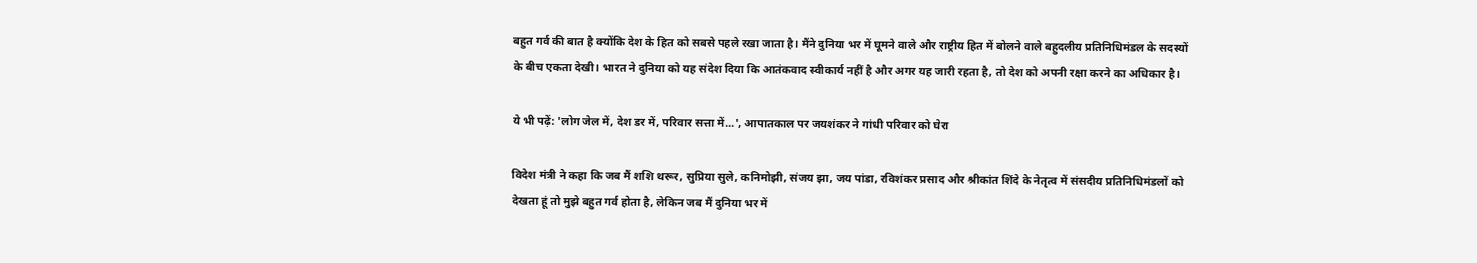बहुत गर्व की बात है क्योंकि देश के हित को सबसे पहले रखा जाता है। मैंने दुनिया भर में घूमने वाले और राष्ट्रीय हित में बोलने वाले बहुदलीय प्रतिनिधिमंडल के सदस्यों के बीच एकता देखी। भारत ने दुनिया को यह संदेश दिया कि आतंकवाद स्वीकार्य नहीं है और अगर यह जारी रहता है, तो देश को अपनी रक्षा करने का अधिकार है।

ये भी पढ़ें: 'लोग जेल में, देश डर में, परिवार सत्ता में...', आपातकाल पर जयशंकर ने गांधी परिवार को घेरा

विदेश मंत्री ने कहा कि जब मैं शशि थरूर, सुप्रिया सुले, कनिमोझी, संजय झा, जय पांडा, रविशंकर प्रसाद और श्रीकांत शिंदे के नेतृत्व में संसदीय प्रतिनिधिमंडलों को देखता हूं तो मुझे बहुत गर्व होता है, लेकिन जब मैं दुनिया भर में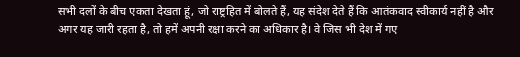सभी दलों के बीच एकता देखता हूं, जो राष्ट्रहित में बोलते हैं, यह संदेश देते हैं कि आतंकवाद स्वीकार्य नहीं है और अगर यह जारी रहता है, तो हमें अपनी रक्षा करने का अधिकार है। वे जिस भी देश में गए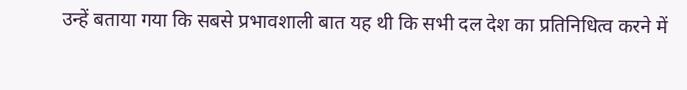उन्हें बताया गया कि सबसे प्रभावशाली बात यह थी कि सभी दल देश का प्रतिनिधित्व करने में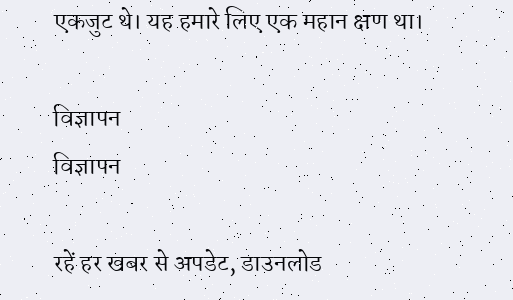एकजुट थे। यह हमारे लिए एक महान क्षण था।

विज्ञापन
विज्ञापन

रहें हर खबर से अपडेट, डाउनलोड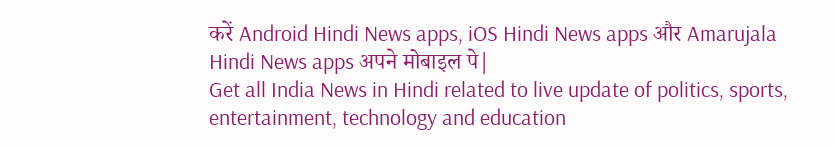करें Android Hindi News apps, iOS Hindi News apps और Amarujala Hindi News apps अपने मोबाइल पे|
Get all India News in Hindi related to live update of politics, sports, entertainment, technology and education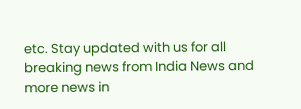etc. Stay updated with us for all breaking news from India News and more news in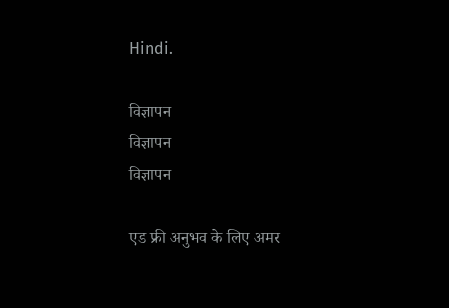Hindi.

विज्ञापन
विज्ञापन
विज्ञापन

एड फ्री अनुभव के लिए अमर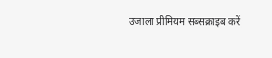उजाला प्रीमियम सब्सक्राइब करें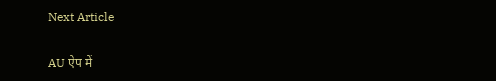Next Article

AU ऐप में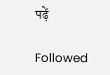पढ़ें

Followed